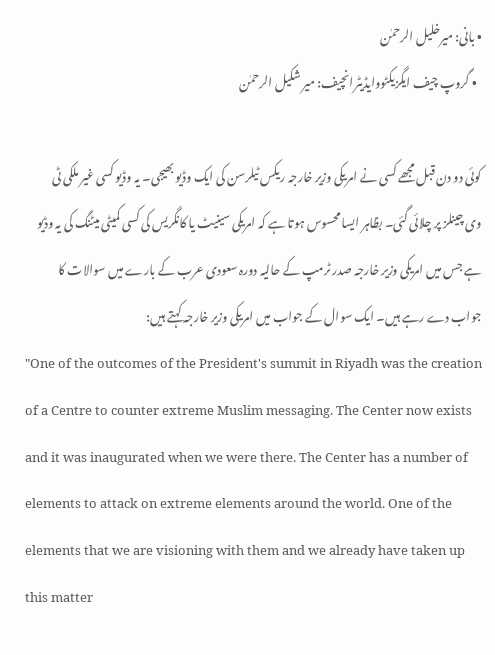• بانی: میرخلیل الرحمٰن
  • گروپ چیف ایگزیکٹووایڈیٹرانچیف: میر شکیل الرحمٰن

کوئی دو دن قبل مجھے کسی نے امریکی وزیر خارجہ ریکس ٹیلرسن کی ایک وڈیو بھیجی۔ یہ وڈیو کسی غیر ملکی ٹی وی چینلز پر چلائی گئی۔ بظاہر ایسا محسوس ہوتا ہے کہ امریکی سینیٹ یا کانگریس کی کسی کمیٹی میٹنگ کی یہ وڈیو ہے جس میں امریکی وزیر خارجہ صدر ٹرمپ کے حالیہ دورہ سعودی عرب کے بارے میں سوالات کا جواب دے رہے ہیں۔ ایک سوال کے جواب میں امریکی وزیر خارجہ کہتے ہیں:
"One of the outcomes of the President's summit in Riyadh was the creation of a Centre to counter extreme Muslim messaging. The Center now exists and it was inaugurated when we were there. The Center has a number of elements to attack on extreme elements around the world. One of the elements that we are visioning with them and we already have taken up this matter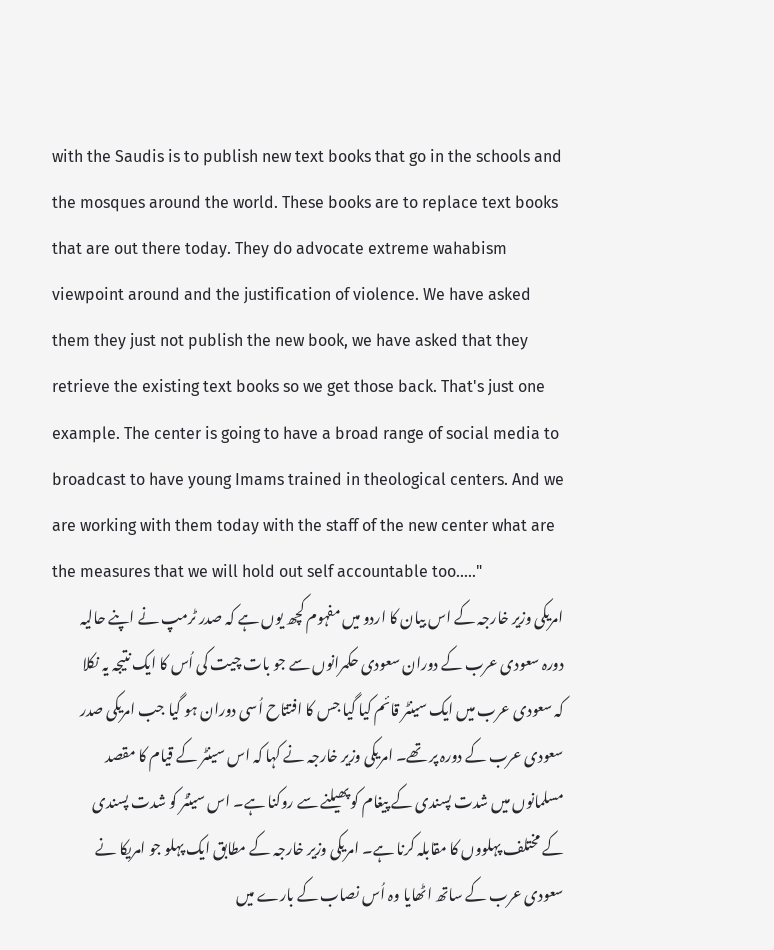with the Saudis is to publish new text books that go in the schools and the mosques around the world. These books are to replace text books that are out there today. They do advocate extreme wahabism viewpoint around and the justification of violence. We have asked them they just not publish the new book, we have asked that they retrieve the existing text books so we get those back. That's just one example. The center is going to have a broad range of social media to broadcast to have young Imams trained in theological centers. And we are working with them today with the staff of the new center what are the measures that we will hold out self accountable too....."
امریکی وزیر خارجہ کے اس بیان کا اردو میں مفہوم کچھ یوں ہے کہ صدر ٹرمپ نے اپنے حالیہ دورہ سعودی عرب کے دوران سعودی حکمرانوں سے جو بات چیت کی اُس کا ایک نتیجہ یہ نکلا کہ سعودی عرب میں ایک سینٹر قائم کیا گیا جس کا افتتاح اُسی دوران ہو گیا جب امریکی صدر سعودی عرب کے دورہ پر تھے۔ امریکی وزیر خارجہ نے کہا کہ اس سینٹر کے قیام کا مقصد مسلمانوں میں شدت پسندی کے پیغام کو پھیلنے سے روکنا ہے۔ اس سینٹر کو شدت پسندی کے مختلف پہلووں کا مقابلہ کرنا ہے۔ امریکی وزیر خارجہ کے مطابق ایک پہلو جو امریکا نے سعودی عرب کے ساتھ اٹھایا وہ اُس نصاب کے بارے میں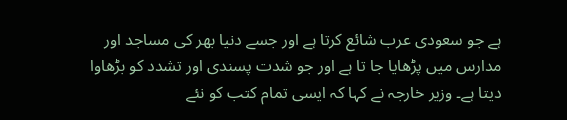ہے جو سعودی عرب شائع کرتا ہے اور جسے دنیا بھر کی مساجد اور مدارس میں پڑھایا جا تا ہے اور جو شدت پسندی اور تشدد کو بڑھاوا دیتا ہے۔ وزیر خارجہ نے کہا کہ ایسی تمام کتب کو نئے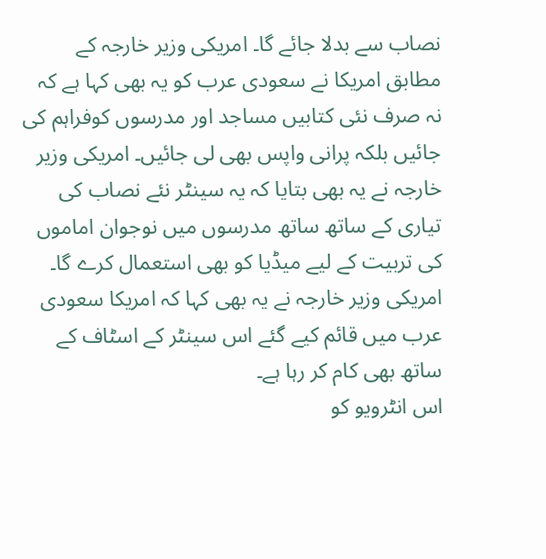نصاب سے بدلا جائے گا۔ امریکی وزیر خارجہ کے مطابق امریکا نے سعودی عرب کو یہ بھی کہا ہے کہ نہ صرف نئی کتابیں مساجد اور مدرسوں کوفراہم کی جائیں بلکہ پرانی واپس بھی لی جائیں۔ امریکی وزیر خارجہ نے یہ بھی بتایا کہ یہ سینٹر نئے نصاب کی تیاری کے ساتھ ساتھ مدرسوں میں نوجوان اماموں کی تربیت کے لیے میڈیا کو بھی استعمال کرے گا۔ امریکی وزیر خارجہ نے یہ بھی کہا کہ امریکا سعودی عرب میں قائم کیے گئے اس سینٹر کے اسٹاف کے ساتھ بھی کام کر رہا ہے۔
اس انٹرویو کو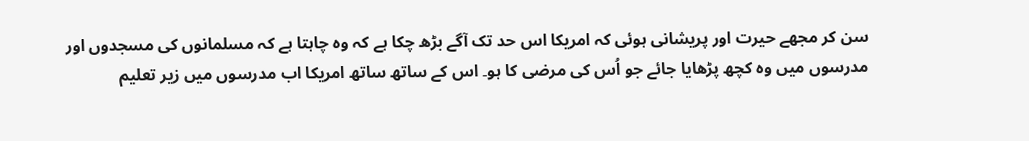سن کر مجھے حیرت اور پریشانی ہوئی کہ امریکا اس حد تک آگے بڑھ چکا ہے کہ وہ چاہتا ہے کہ مسلمانوں کی مسجدوں اور مدرسوں میں وہ کچھ پڑھایا جائے جو اُس کی مرضی کا ہو۔ اس کے ساتھ ساتھ امریکا اب مدرسوں میں زیر تعلیم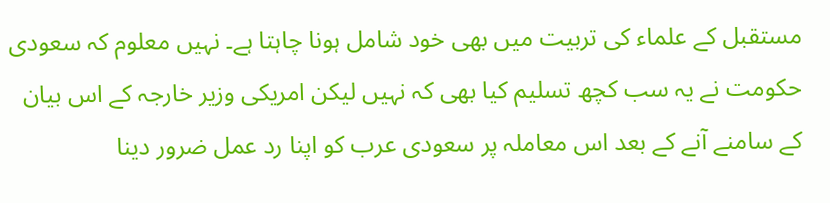مستقبل کے علماء کی تربیت میں بھی خود شامل ہونا چاہتا ہے۔ نہیں معلوم کہ سعودی حکومت نے یہ سب کچھ تسلیم کیا بھی کہ نہیں لیکن امریکی وزیر خارجہ کے اس بیان کے سامنے آنے کے بعد اس معاملہ پر سعودی عرب کو اپنا رد عمل ضرور دینا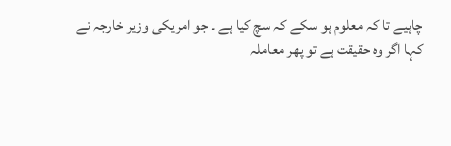چاہیے تا کہ معلوم ہو سکے کہ سچ کیا ہے ۔ جو امریکی وزیر خارجہ نے کہا اگر وہ حقیقت ہے تو پھر معاملہ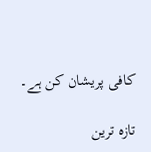کافی پریشان کن ہے۔

تازہ ترین